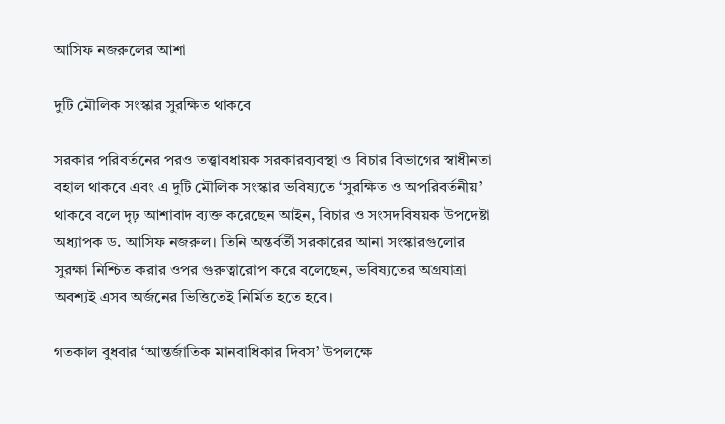আসিফ নজরুলের আশা

দুটি মৌলিক সংস্কার সুরক্ষিত থাকবে

সরকার পরিবর্তনের পরও তত্ত্বাবধায়ক সরকারব্যবস্থা ও বিচার বিভাগের স্বাধীনতা বহাল থাকবে এবং এ দুটি মৌলিক সংস্কার ভবিষ্যতে ‘সুরক্ষিত ও অপরিবর্তনীয়’ থাকবে বলে দৃঢ় আশাবাদ ব্যক্ত করেছেন আইন, বিচার ও সংসদবিষয়ক উপদেষ্টা অধ্যাপক ড. আসিফ নজরুল। তিনি অন্তর্বর্তী সরকারের আনা সংস্কারগুলোর সুরক্ষা নিশ্চিত করার ওপর গুরুত্বারোপ করে বলেছেন, ভবিষ্যতের অগ্রযাত্রা অবশ্যই এসব অর্জনের ভিত্তিতেই নির্মিত হতে হবে।

গতকাল বুধবার ‘আন্তর্জাতিক মানবাধিকার দিবস’ উপলক্ষে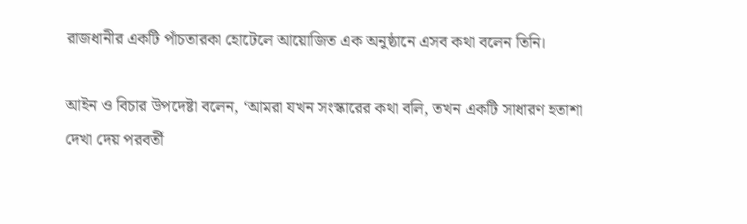রাজধানীর একটি পাঁচতারকা হোটেলে আয়োজিত এক অনুষ্ঠানে এসব কথা বলেন তিনি।

আইন ও বিচার উপদেষ্টা বলেন, ‘আমরা যখন সংস্কারের কথা বলি, তখন একটি সাধারণ হতাশা দেখা দেয় পরবর্তী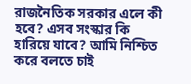রাজনৈতিক সরকার এলে কী হবে? এসব সংস্কার কি হারিয়ে যাবে? আমি নিশ্চিত করে বলতে চাই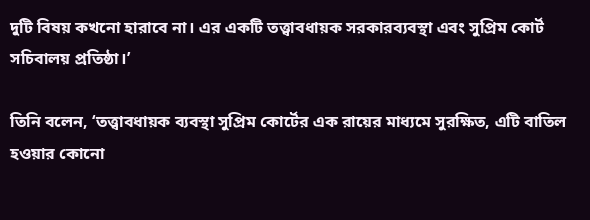দুটি বিষয় কখনো হারাবে না। এর একটি তত্ত্বাবধায়ক সরকারব্যবস্থা এবং সুপ্রিম কোর্ট সচিবালয় প্রতিষ্ঠা।’

তিনি বলেন, ‘তত্ত্বাবধায়ক ব্যবস্থা সুপ্রিম কোর্টের এক রায়ের মাধ্যমে সুরক্ষিত, এটি বাতিল হওয়ার কোনো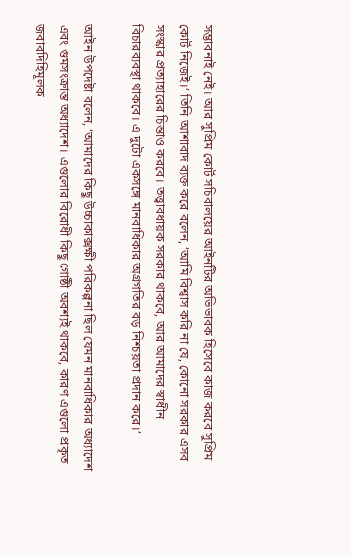সম্ভাবনাই নেই। আর সুপ্রিম কোর্ট সচিবালয়ের আইনটির অভিভাবক হিসেবে কাজ করবে সুপ্রিম কোর্ট নিজেই।’ তিনি আশাবাদ ব্যক্ত করে বলেন, ‘আমি বিশ্বাস করি না যে, কোনো সরকার এসব সংস্কার প্রত্যাহারের চিন্তাও করবে। তত্ত্বাবধায়ক সরকার থাকবে, আর আমাদের স্বাধীন বিচারব্যবস্থা থাকবে। এ দুটো একসঙ্গে মানবাধিকার অগ্রগতির বড় নিশ্চয়তা প্রদান করে।’

আইন উপদেষ্টা বলেন, ‘আমাদের কিছু উচ্চাকাক্সক্ষী পরিকল্পনা ছিল যেমন মানবাধিকার অধ্যাদেশ এবং গুমসংক্রান্ত অধ্যাদেশ। এগুলোর বিরোধী কিছু গোষ্ঠী অবশ্যই থাকবে, কারণ এগুলো প্রকৃত জবাবদিহিমূলক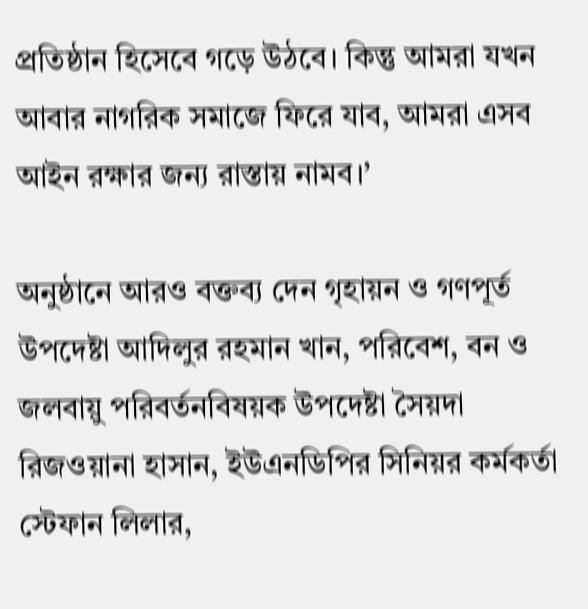প্রতিষ্ঠান হিসেবে গড়ে উঠবে। কিন্তু আমরা যখন আবার নাগরিক সমাজে ফিরে যাব, আমরা এসব আইন রক্ষার জন্য রাস্তায় নামব।’

অনুষ্ঠানে আরও বক্তব্য দেন গৃহায়ন ও গণপূর্ত উপদেষ্টা আদিলুর রহমান খান, পরিবেশ, বন ও জলবায়ু পরিবর্তনবিষয়ক উপদেষ্টা সৈয়দা রিজওয়ানা হাসান, ইউএনডিপির সিনিয়র কর্মকর্তা স্টেফান লিলার,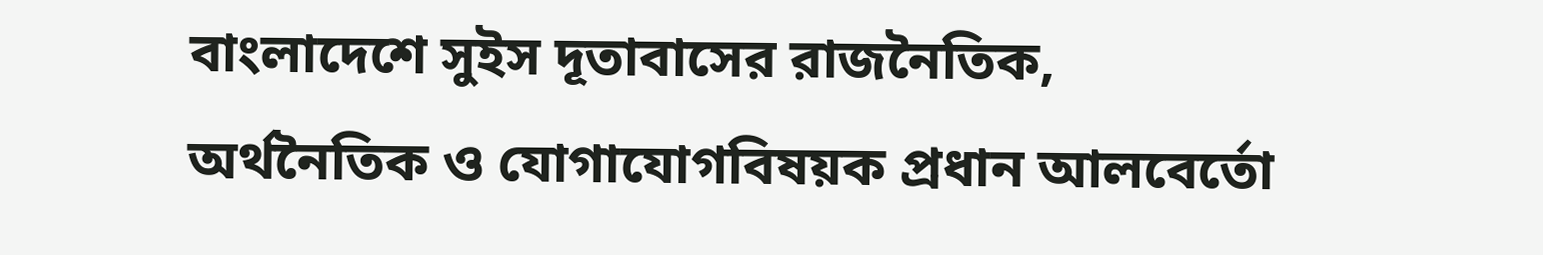বাংলাদেশে সুইস দূতাবাসের রাজনৈতিক, অর্থনৈতিক ও যোগাযোগবিষয়ক প্রধান আলবের্তো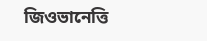জিওভানেত্তি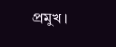প্রমুখ।